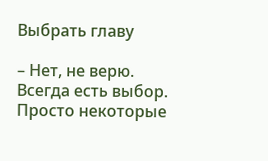Выбрать главу

– Нет, не верю. Всегда есть выбор. Просто некоторые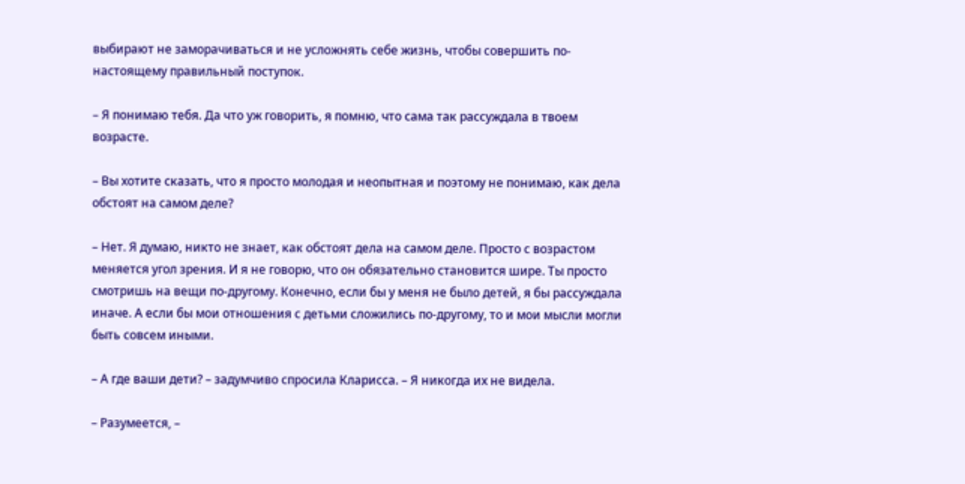выбирают не заморачиваться и не усложнять себе жизнь, чтобы совершить по-настоящему правильный поступок.

– Я понимаю тебя. Да что уж говорить, я помню, что сама так рассуждала в твоем возрасте.

– Вы хотите сказать, что я просто молодая и неопытная и поэтому не понимаю, как дела обстоят на самом деле?

– Нет. Я думаю, никто не знает, как обстоят дела на самом деле. Просто с возрастом меняется угол зрения. И я не говорю, что он обязательно становится шире. Ты просто смотришь на вещи по-другому. Конечно, если бы у меня не было детей, я бы рассуждала иначе. А если бы мои отношения с детьми сложились по-другому, то и мои мысли могли быть совсем иными.

– А где ваши дети? – задумчиво спросила Кларисса. – Я никогда их не видела.

– Разумеется, –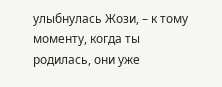улыбнулась Жози, – к тому моменту, когда ты родилась, они уже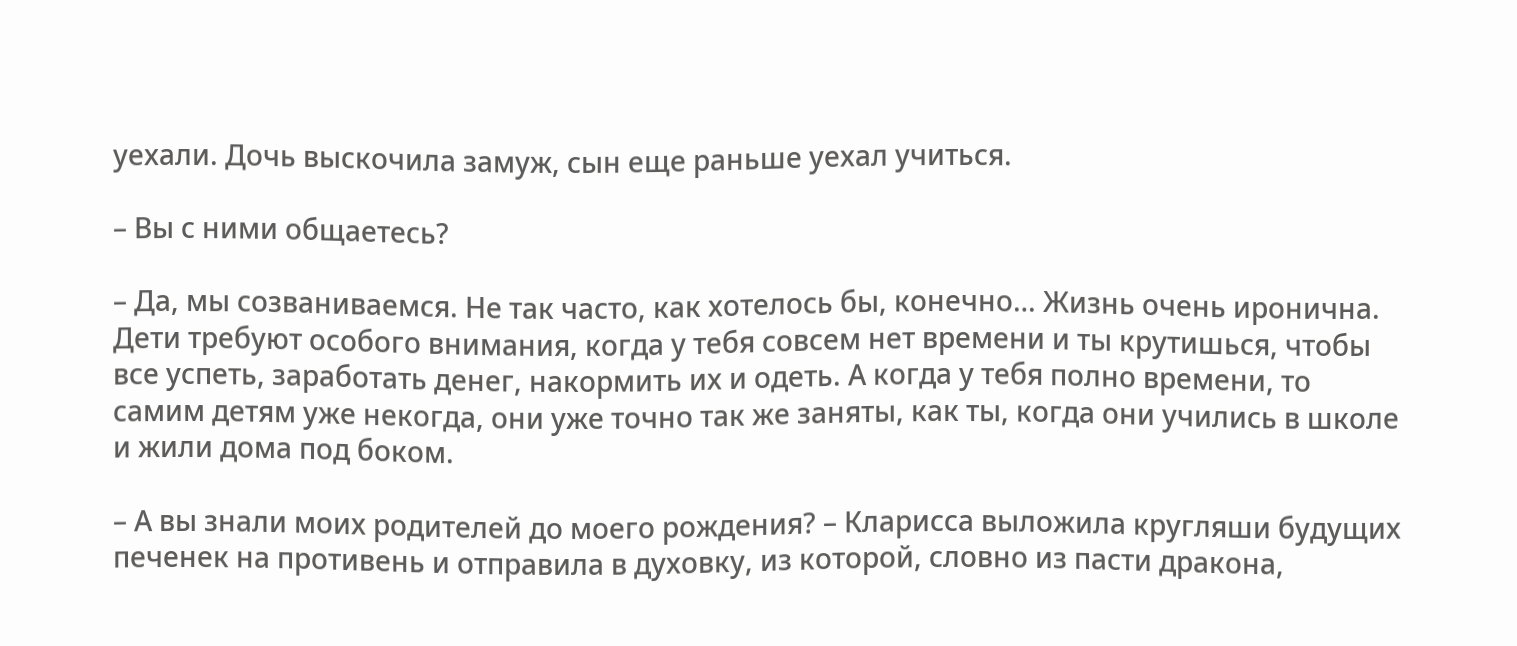уехали. Дочь выскочила замуж, сын еще раньше уехал учиться.

– Вы с ними общаетесь?

– Да, мы созваниваемся. Не так часто, как хотелось бы, конечно… Жизнь очень иронична. Дети требуют особого внимания, когда у тебя совсем нет времени и ты крутишься, чтобы все успеть, заработать денег, накормить их и одеть. А когда у тебя полно времени, то самим детям уже некогда, они уже точно так же заняты, как ты, когда они учились в школе и жили дома под боком.

– А вы знали моих родителей до моего рождения? – Кларисса выложила кругляши будущих печенек на противень и отправила в духовку, из которой, словно из пасти дракона,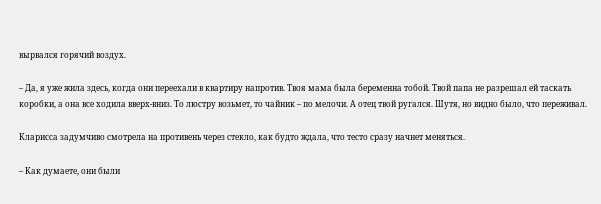вырвался горячий воздух.

– Да, я уже жила здесь, когда они переехали в квартиру напротив. Твоя мама была беременна тобой. Твой папа не разрешал ей таскать коробки, а она все ходила вверх-вниз. То люстру возьмет, то чайник – по мелочи. А отец твой ругался. Шутя, но видно было, что переживал.

Кларисса задумчиво смотрела на противень через стекло, как будто ждала, что тесто сразу начнет меняться.

– Как думаете, они были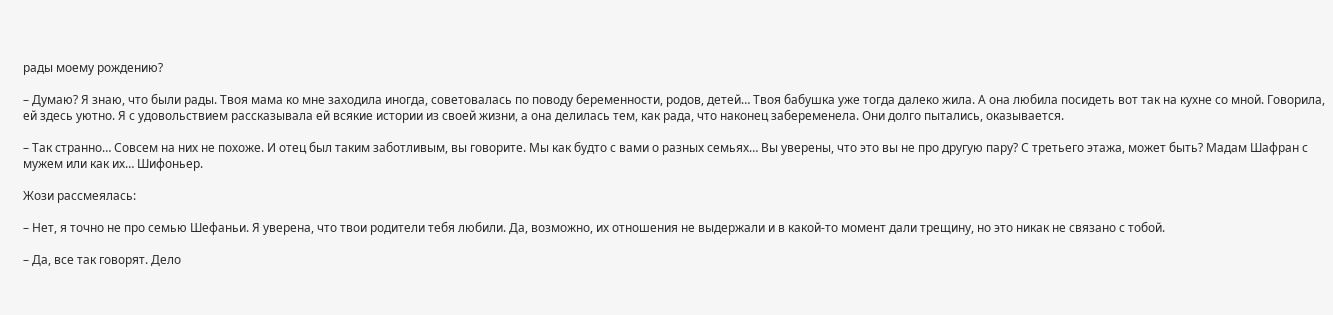рады моему рождению?

– Думаю? Я знаю, что были рады. Твоя мама ко мне заходила иногда, советовалась по поводу беременности, родов, детей… Твоя бабушка уже тогда далеко жила. А она любила посидеть вот так на кухне со мной. Говорила, ей здесь уютно. Я с удовольствием рассказывала ей всякие истории из своей жизни, а она делилась тем, как рада, что наконец забеременела. Они долго пытались, оказывается.

– Так странно… Совсем на них не похоже. И отец был таким заботливым, вы говорите. Мы как будто с вами о разных семьях… Вы уверены, что это вы не про другую пару? С третьего этажа, может быть? Мадам Шафран с мужем или как их… Шифоньер.

Жози рассмеялась:

– Нет, я точно не про семью Шефаньи. Я уверена, что твои родители тебя любили. Да, возможно, их отношения не выдержали и в какой-то момент дали трещину, но это никак не связано с тобой.

– Да, все так говорят. Дело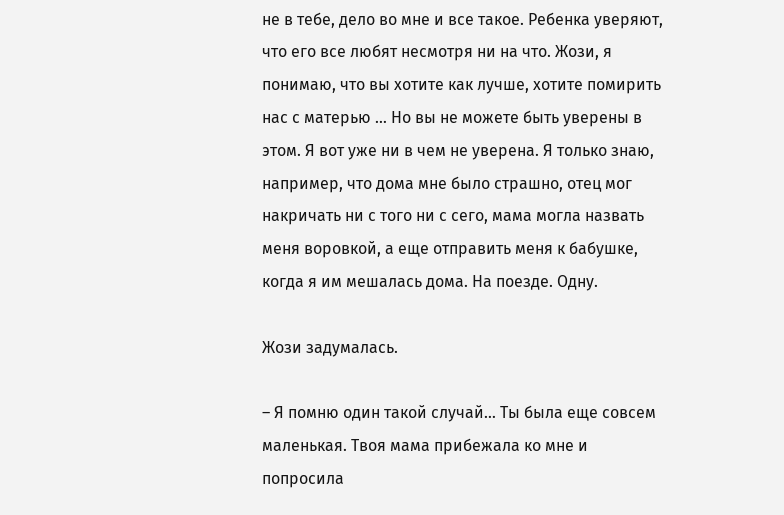не в тебе, дело во мне и все такое. Ребенка уверяют, что его все любят несмотря ни на что. Жози, я понимаю, что вы хотите как лучше, хотите помирить нас с матерью … Но вы не можете быть уверены в этом. Я вот уже ни в чем не уверена. Я только знаю, например, что дома мне было страшно, отец мог накричать ни с того ни с сего, мама могла назвать меня воровкой, а еще отправить меня к бабушке, когда я им мешалась дома. На поезде. Одну.

Жози задумалась.

– Я помню один такой случай… Ты была еще совсем маленькая. Твоя мама прибежала ко мне и попросила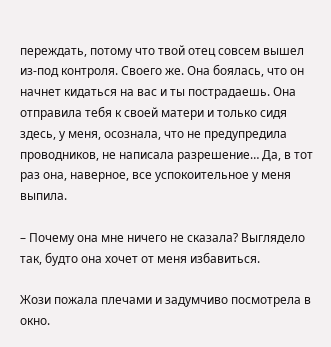переждать, потому что твой отец совсем вышел из-под контроля. Своего же. Она боялась, что он начнет кидаться на вас и ты пострадаешь. Она отправила тебя к своей матери и только сидя здесь, у меня, осознала, что не предупредила проводников, не написала разрешение… Да, в тот раз она, наверное, все успокоительное у меня выпила.

– Почему она мне ничего не сказала? Выглядело так, будто она хочет от меня избавиться.

Жози пожала плечами и задумчиво посмотрела в окно.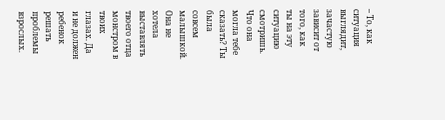– То, как ситуация выглядит, зачастую зависит от того, как ты на эту ситуацию смотришь. Что она могла тебе сказать? Ты была совсем малышкой. Она не хотела выставлять твоего отца монстром в твоих глазах. Да и не должен ребенок решать проблемы взрослых.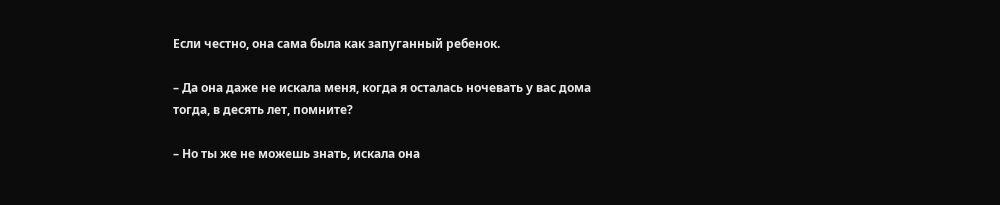Если честно, она сама была как запуганный ребенок.

– Да она даже не искала меня, когда я осталась ночевать у вас дома тогда, в десять лет, помните?

– Но ты же не можешь знать, искала она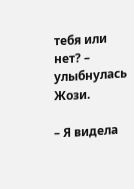тебя или нет? – улыбнулась Жози.

– Я видела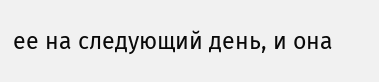ее на следующий день, и она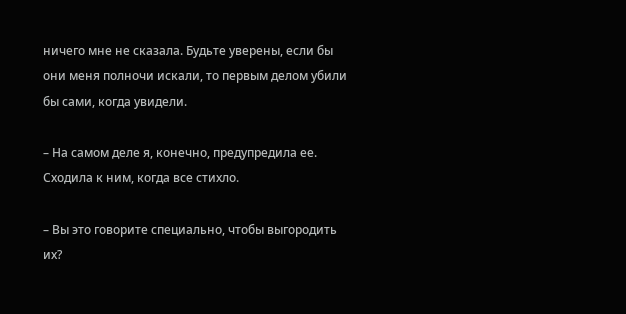ничего мне не сказала. Будьте уверены, если бы они меня полночи искали, то первым делом убили бы сами, когда увидели.

– На самом деле я, конечно, предупредила ее. Сходила к ним, когда все стихло.

– Вы это говорите специально, чтобы выгородить их?